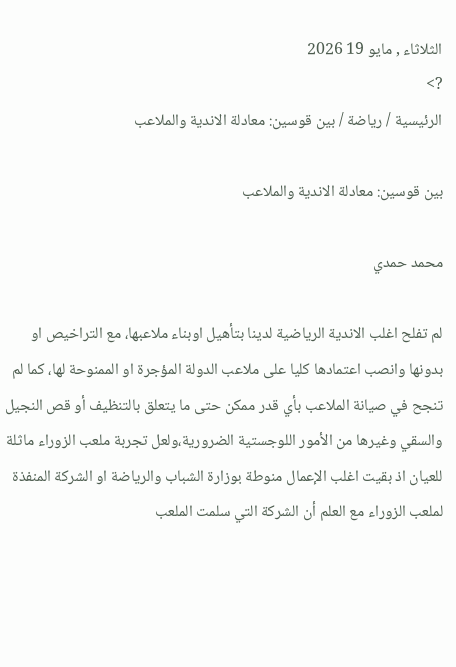الثلاثاء , مايو 19 2026
?>
الرئيسية / رياضة / بين قوسين: معادلة الاندية والملاعب

بين قوسين: معادلة الاندية والملاعب

محمد حمدي

لم تفلح اغلب الاندية الرياضية لدينا بتأهيل اوبناء ملاعبها، مع التراخيص او بدونها وانصب اعتمادها كليا على ملاعب الدولة المؤجرة او الممنوحة لها، كما لم تنجح في صيانة الملاعب بأي قدر ممكن حتى ما يتعلق بالتنظيف أو قص النجيل والسقي وغيرها من الأمور اللوجستية الضرورية،ولعل تجربة ملعب الزوراء ماثلة للعيان اذ بقيت اغلب الإعمال منوطة بوزارة الشباب والرياضة او الشركة المنفذة لملعب الزوراء مع العلم أن الشركة التي سلمت الملعب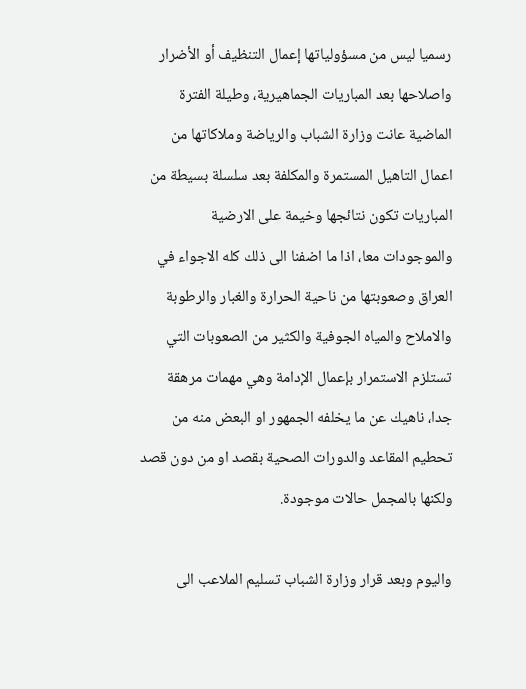رسميا ليس من مسؤولياتها إعمال التنظيف أو الأضرار واصلاحها بعد المباريات الجماهيرية، وطيلة الفترة الماضية عانت وزارة الشباب والرياضة وملاكاتها من اعمال التاهيل المستمرة والمكلفة بعد سلسلة بسيطة من المباريات تكون نتائجها وخيمة على الارضية والموجودات معا، اذا ما اضفنا الى ذلك كله الاجواء في العراق وصعوبتها من ناحية الحرارة والغبار والرطوبة والاملاح والمياه الجوفية والكثير من الصعوبات التي تستلزم الاستمرار بإعمال الإدامة وهي مهمات مرهقة جدا، ناهيك عن ما يخلفه الجمهور او البعض منه من تحطيم المقاعد والدورات الصحية بقصد او من دون قصد ولكنها بالمجمل حالات موجودة.

واليوم وبعد قرار وزارة الشباب تسليم الملاعب الى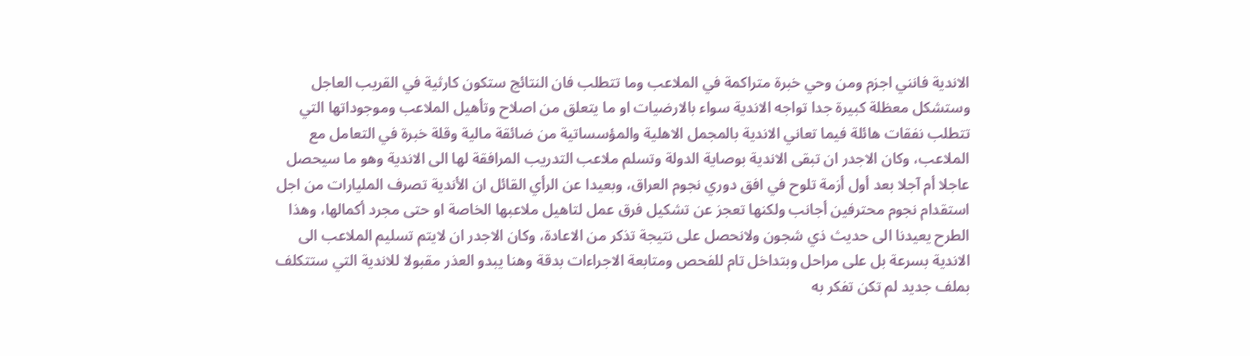الاندية فانني اجزم ومن وحي خبرة متراكمة في الملاعب وما تتطلب فان النتائج ستكون كارثية في القريب العاجل وستشكل معظلة كبيرة جدا تواجه الاندية سواء بالارضيات او ما يتعلق من اصلاح وتأهيل الملاعب وموجوداتها التي تتطلب نفقات هائلة فيما تعاني الاندية بالمجمل الاهلية والمؤسساتية من ضائقة مالية وقلة خبرة في التعامل مع الملاعب، وكان الاجدر ان تبقى الاندية بوصاية الدولة وتسلم ملاعب التدريب المرافقة لها الى الاندية وهو ما سيحصل عاجلا أم آجلا بعد أول أزمة تلوح في افق دوري نجوم العراق، وبعيدا عن الرأي القائل ان الأندية تصرف المليارات من اجل استقدام نجوم محترفين أجانب ولكنها تعجز عن تشكيل فرق عمل لتاهيل ملاعبها الخاصة او حتى مجرد أكمالها، وهذا الطرح يعيدنا الى حديث ذي شجون ولانحصل على نتيجة تذكر من الاعادة، وكان الاجدر ان لايتم تسليم الملاعب الى الاندية بسرعة بل على مراحل وبتداخل تام للفحص ومتابعة الاجراءات بدقة وهنا يبدو العذر مقبولا للاندية التي ستتكلف بملف جديد لم تكن تفكر به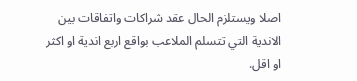اصلا ويستلزم الحال عقد شراكات واتفاقات بين الاندية التي تتسلم الملاعب بواقع اربع اندية او اكثر او اقل.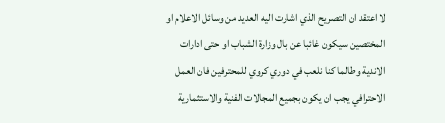لا اعتقد ان التصريح الذي اشارت اليه العديد من وسائل الاعلام او المختصين سيكون غائبا عن بال وزارة الشباب او حتى ادارات الاندية وطالما كنا نلعب في دوري كروي للمحترفين فان العمل الاحترافي يجب ان يكون بجميع المجالات الفنية والاستثمارية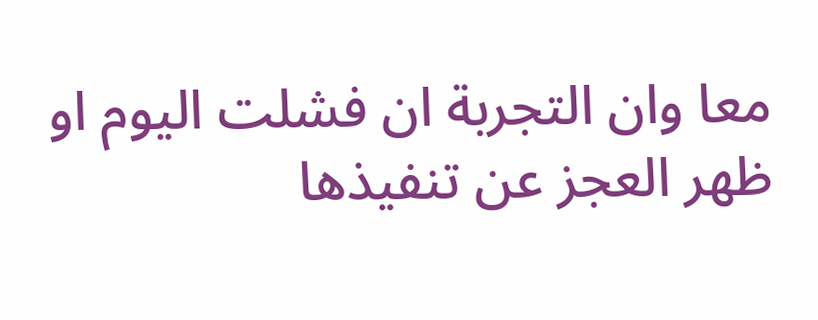معا وان التجربة ان فشلت اليوم او ظهر العجز عن تنفيذها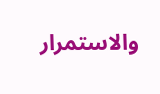والاستمرار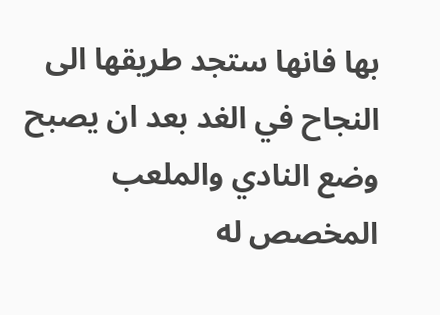بها فانها ستجد طريقها الى النجاح في الغد بعد ان يصبح وضع النادي والملعب المخصص له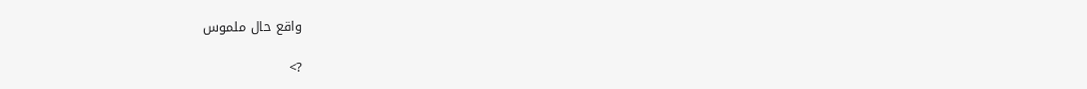واقع حال ملموس

?>